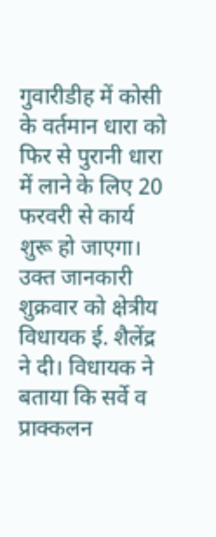गुवारीडीह में कोसी के वर्तमान धारा को फिर से पुरानी धारा में लाने के लिए 20 फरवरी से कार्य शुरू हो जाएगा। उक्त जानकारी शुक्रवार को क्षेत्रीय विधायक ई. शैलेंद्र ने दी। विधायक ने बताया कि सर्वे व प्राक्कलन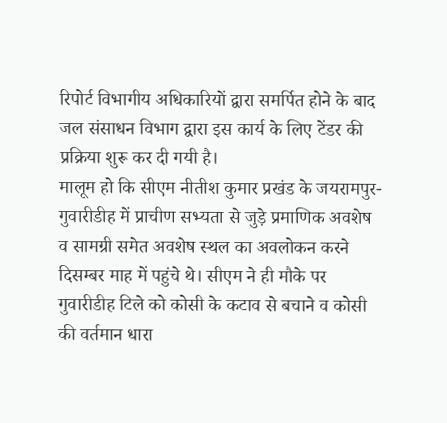रिपोर्ट विभागीय अधिकारियों द्वारा समर्पित होने के बाद जल संसाधन विभाग द्वारा इस कार्य के लिए टेंडर की प्रक्रिया शुरू कर दी गयी है।
मालूम हो कि सीएम नीतीश कुमार प्रखंड के जयरामपुर-गुवारीडीह में प्राचीण सभ्यता से जुड़े प्रमाणिक अवशेष व सामग्री समेत अवशेष स्थल का अवलोकन करने दिसम्बर माह में पहुंचे थे। सीएम ने ही मौके पर गुवारीडीह टिले को कोसी के कटाव से बचाने व कोसी की वर्तमान धारा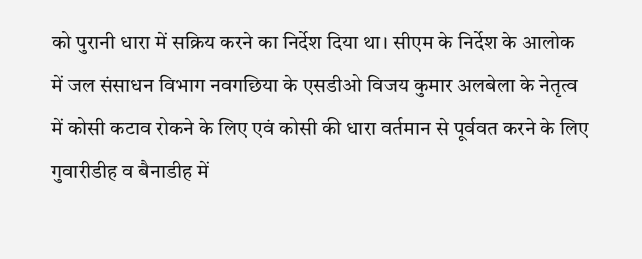को पुरानी धारा में सक्रिय करने का निर्देश दिया था। सीएम के निर्देश के आलोक में जल संसाधन विभाग नवगछिया के एसडीओ विजय कुमार अलबेला के नेतृत्व में कोसी कटाव रोकने के लिए एवं कोसी की धारा वर्तमान से पूर्ववत करने के लिए गुवारीडीह व बैनाडीह में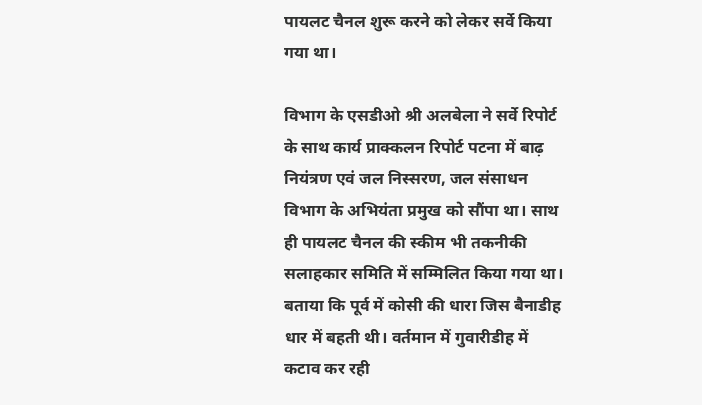पायलट चैनल शुरू करने को लेकर सर्वे किया गया था।

विभाग के एसडीओ श्री अलबेला ने सर्वे रिपोर्ट के साथ कार्य प्राक्कलन रिपोर्ट पटना में बाढ़ नियंत्रण एवं जल निस्सरण, जल संसाधन विभाग के अभियंता प्रमुख को सौंपा था। साथ ही पायलट चैनल की स्कीम भी तकनीकी सलाहकार समिति में सम्मिलित किया गया था। बताया कि पूर्व में कोसी की धारा जिस बैनाडीह धार में बहती थी। वर्तमान में गुवारीडीह में कटाव कर रही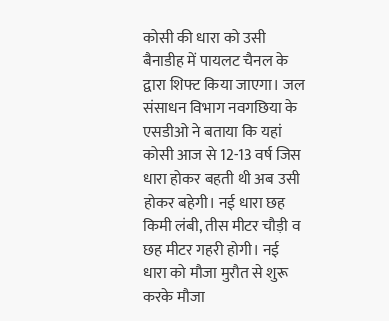कोसी की धारा को उसी बैनाडीह में पायलट चैनल के द्वारा शिफ्ट किया जाएगा। जल संसाधन विभाग नवगछिया के एसडीओ ने बताया कि यहां कोसी आज से 12-13 वर्ष जिस धारा होकर बहती थी अब उसी होकर बहेगी। नई धारा छह किमी लंबी, तीस मीटर चौड़ी व छह मीटर गहरी होगी। नई धारा को मौजा मुरौत से शुरू करके मौजा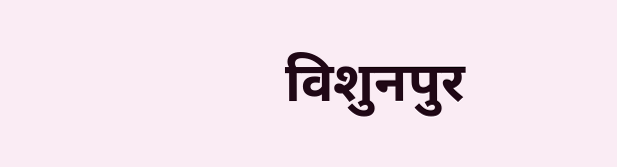विशुनपुर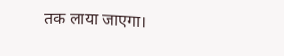तक लाया जाएगा।